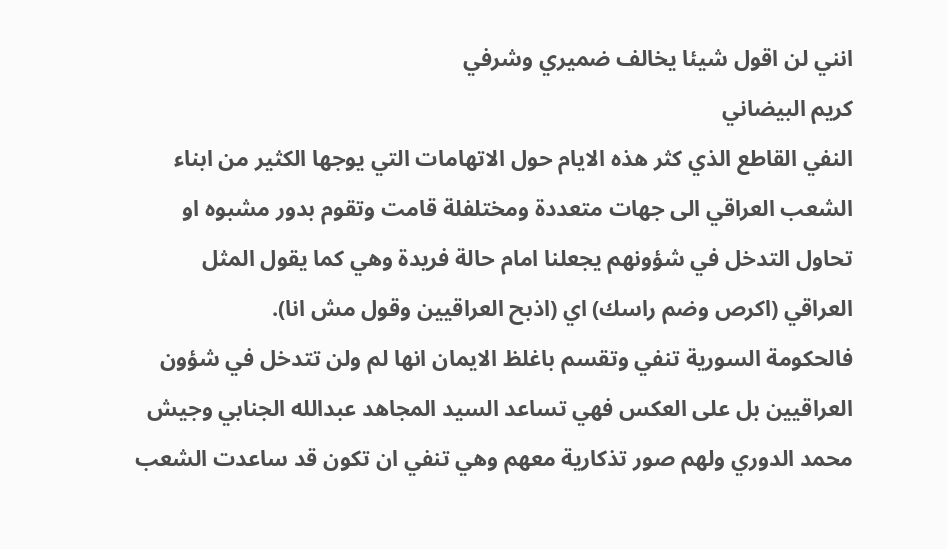انني لن اقول شيئا يخالف ضميري وشرفي
كريم البيضاني
النفي القاطع الذي كثر هذه الايام حول الاتهامات التي يوجها الكثير من ابناء الشعب العراقي الى جهات متعددة ومختلفلة قامت وتقوم بدور مشبوه او تحاول التدخل في شؤونهم يجعلنا امام حالة فريدة وهي كما يقول المثل العراقي (اكرص وضم راسك) اي (اذبح العراقيين وقول مش انا).
فالحكومة السورية تنفي وتقسم باغلظ الايمان انها لم ولن تتدخل في شؤون العراقيين بل على العكس فهي تساعد السيد المجاهد عبدالله الجنابي وجيش محمد الدوري ولهم صور تذكارية معهم وهي تنفي ان تكون قد ساعدت الشعب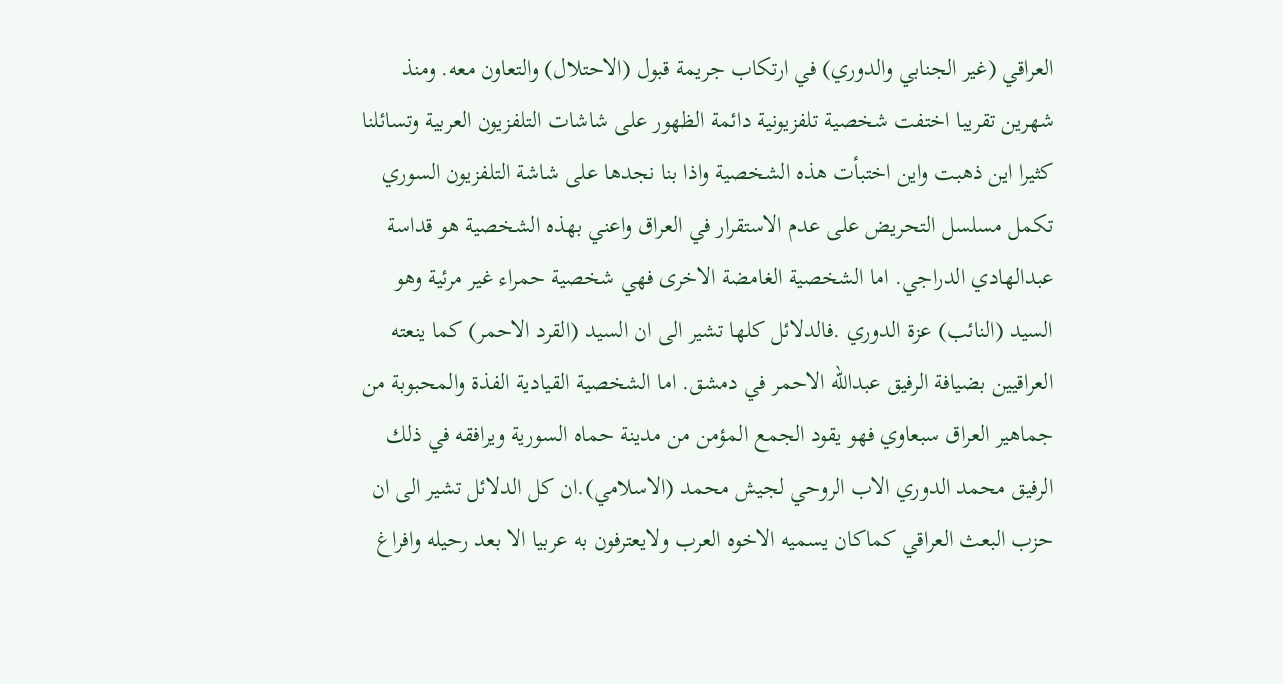العراقي (غير الجنابي والدوري) في ارتكاب جريمة قبول (الاحتلال) والتعاون معه. ومنذ شهرين تقريبا اختفت شخصية تلفزيونية دائمة الظهور على شاشات التلفزيون العربية وتسائلنا كثيرا اين ذهبت واين اختبأت هذه الشخصية واذا بنا نجدها على شاشة التلفزيون السوري تكمل مسلسل التحريض على عدم الاستقرار في العراق واعني بهذه الشخصية هو قداسة عبدالهادي الدراجي. اما الشخصية الغامضة الاخرى فهي شخصية حمراء غير مرئية وهو السيد (النائب) عزة الدوري .فالدلائل كلها تشير الى ان السيد (القرد الاحمر) كما ينعته العراقيين بضيافة الرفيق عبدالله الاحمر في دمشق. اما الشخصية القيادية الفذة والمحبوبة من جماهير العراق سبعاوي فهو يقود الجمع المؤمن من مدينة حماه السورية ويرافقه في ذلك الرفيق محمد الدوري الاب الروحي لجيش محمد (الاسلامي).ان كل الدلائل تشير الى ان حزب البعث العراقي كماكان يسميه الاخوه العرب ولايعترفون به عربيا الا بعد رحيله وافراغ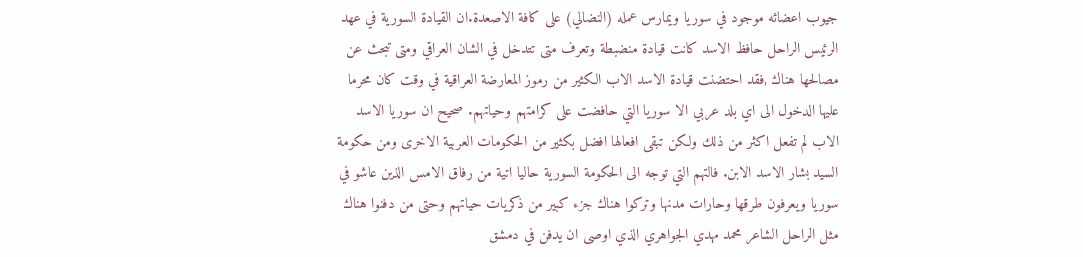جيوب اعضائه موجود في سوريا ويمارس عمله (النضالي) على كافة الاصعدة.ان القيادة السورية في عهد الرئيس الراحل حافظ الاسد كانت قيادة منضبطة وتعرف متى تتدخل في الشان العراقي ومتى تبحث عن مصالحها هناك ,فقد احتضنت قيادة الاسد الاب الكثير من رموز المعارضة العراقية في وقت كان محرما عليها الدخول الى اي بلد عربي الا سوريا التي حافضت على كرامتهم وحياتهم. صحيح ان سوريا الاسد الاب لم تفعل اكثر من ذلك ولكن تبقى افعالها افضل بكثير من الحكومات العربية الاخرى ومن حكومة السيد بشار الاسد الابن. فالتهم التي توجه الى الحكومة السورية حاليا اتية من رفاق الامس الذين عاشو في سوريا ويعرفون طرقها وحارات مدنها وتركوا هناك جزء كبير من ذكريات حياتهم وحتى من دفنوا هناك مثل الراحل الشاعر محمد مهدي الجواهري الذي اوصى ان يدفن في دمشق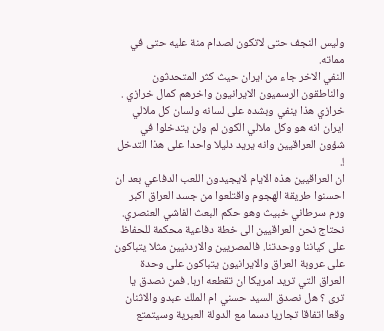وليس النجف حتى لاتكون لصدام منة عليه حتى في مماته.
النفي الاخر جاء من ايران حيث كثر المتحدثون والناطقون الرسميون الايرانيون واخرهم كمال خرازي . خرازي هذا ينفي وبشده على لسانه ولسان كل ملالي ايران انه هو وكل ملالي الكون لم ولن يتدخلوا في شؤون العراقيين وانه يريد دليلا واحدا على هذا التدخل !.
ان العراقيين هذه الايام لايجيدون اللعب الدفاعي بعد ان احسنوا طريقة الهجوم واقتلعوا من جسد العراق اكبر ورم سرطاني خبيث وهو حكم البعث الفاشي العنصري. نحتاج نحن العراقيين الى خطة دفاعية محكمة للحفاظ على كياننا ووحدتنا. فالمصريين والاردنيين مثلا يتباكون على عروبة العراق والايرانيون يتباكون على وحدة العراق التي تريد امريكا ان تقطعه اربا. فمن نصدق يا ترى ؟ هل نصدق السيد حسني ام الملك عبدو والاثنان وقعا اتفاقا تجاريا دسما مع الدولة العبرية وسيتمتع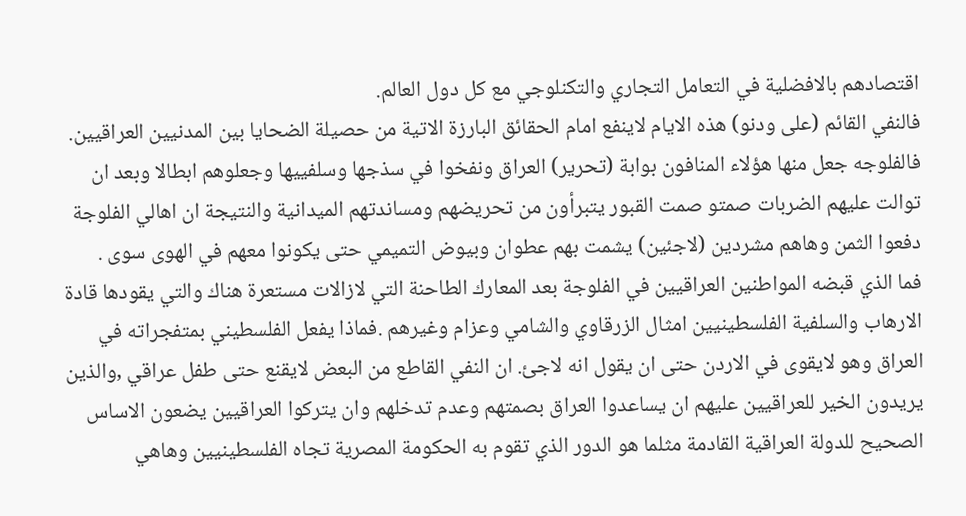اقتصادهم بالافضلية في التعامل التجاري والتكنلوجي مع كل دول العالم.
فالنفي القائم (على ودنو) هذه الايام لاينفع امام الحقائق البارزة الاتية من حصيلة الضحايا بين المدنيين العراقيين. فالفلوجه جعل منها هؤلاء المنافون بوابة (تحرير) العراق ونفخوا في سذجها وسلفييها وجعلوهم ابطالا وبعد ان توالت عليهم الضربات صمتو صمت القبور يتبرأون من تحريضهم ومساندتهم الميدانية والنتيجة ان اهالي الفلوجة دفعوا الثمن وهاهم مشردين (لاجئين) يشمت بهم عطوان وبيوض التميمي حتى يكونوا معهم في الهوى سوى .
فما الذي قبضه المواطنين العراقيين في الفلوجة بعد المعارك الطاحنة التي لازالات مستعرة هناك والتي يقودها قادة الارهاب والسلفية الفلسطينيين امثال الزرقاوي والشامي وعزام وغيرهم .فماذا يفعل الفلسطيني بمتفجراته في العراق وهو لايقوى في الاردن حتى ان يقول انه لاجئ. ان النفي القاطع من البعض لايقنع حتى طفل عراقي ,والذين يريدون الخير للعراقيين عليهم ان يساعدوا العراق بصمتهم وعدم تدخلهم وان يتركوا العراقيين يضعون الاساس الصحيح للدولة العراقية القادمة مثلما هو الدور الذي تقوم به الحكومة المصرية تجاه الفلسطينيين وهاهي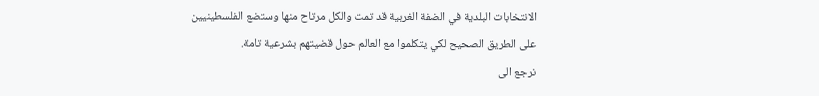الانتخابات البلدية في الضفة الغربية قد تمت والكل مرتاح منها وستضع الفلسطينيين على الطريق الصحيح لكي يتكلموا مع العالم حول قضيتهم بشرعية تامة.
نرجع الى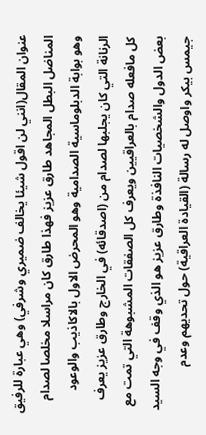عنوان المقال(انني لن اقول شيئا يخالف ضميري وشرفي) وهي عبارة للرفيق المناضل البطل المجاهد طارق عزيز فهذا طارق كان مراسلا مخلصا لصدام وهو بوابة الدبلوماسية الصدامية وهو المحرض الاول بالاكاذيب والوعود الرنانة التي كان يجلبها لصدام من (اصدقائه) في الخارج وطارق عزيز يعرف كل مافعله صدام بالعراقيين ويعرف كل الصفقات المشبوهة التي تمت مع بعض الدول والشخصيات النافذة وطارق عزيز هو الذي وقف في وجه السيد جيمس بيكر واوصل له رسالة (القيادة العراقية) حول تحديهم وعدم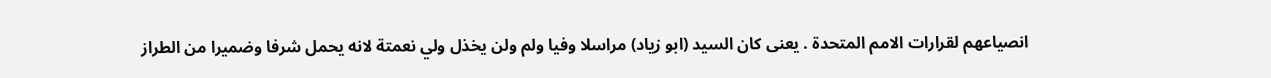انصياعهم لقرارات الامم المتحدة . يعنى كان السيد (ابو زياد) مراسلا وفيا ولم ولن يخذل ولي نعمتة لانه يحمل شرفا وضميرا من الطراز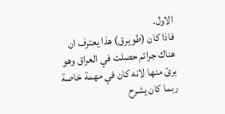الاول.
فاذا كان (طويرق) هذا يعترف ان هناك جرائم حصلت في العراق وهو برئ منها لانه كان في مهمة خاصة ربما كان يشرح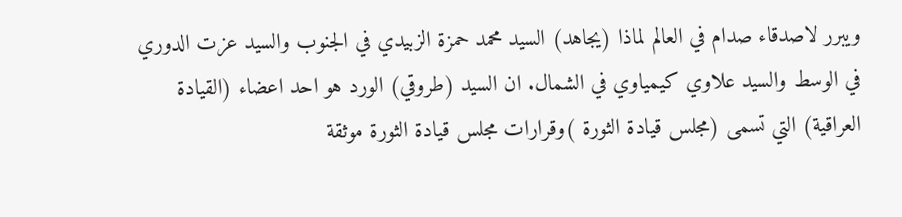ويبرر لاصدقاء صدام في العالم لماذا (يجاهد) السيد محمد حمزة الزبيدي في الجنوب والسيد عزت الدوري في الوسط والسيد علاوي كيمياوي في الشمال. ان السيد (طروقي) الورد هو احد اعضاء (القيادة العراقية) التي تسمى (مجلس قيادة الثورة )وقرارات مجلس قيادة الثورة موثقة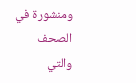ومنشورة في الصحف والتي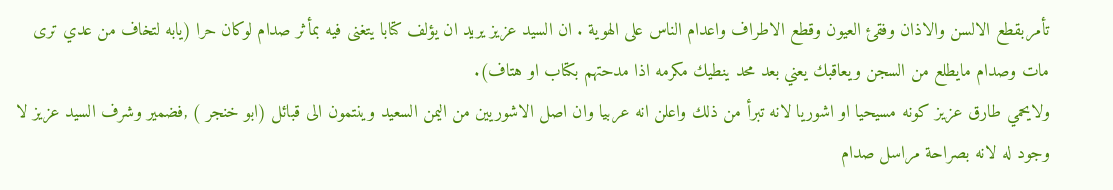تأمربقطع الالسن والاذان وفقئ العيون وقطع الاطراف واعدام الناس على الهوية . ان السيد عزيز يريد ان يؤلف كتابا يتغنى فيه بمأثر صدام لوكان حرا (يابه لتخاف من عدي ترى مات وصدام مايطلع من السجن ويعاقبك يعني بعد محد ينطيك مكرمه اذا مدحتهم بكتاب او هتاف).
ولايحمي طارق عزيز كونه مسيحيا او اشوريا لانه تبرأ من ذلك واعلن انه عربيا وان اصل الاشوريين من اليمن السعيد وينتمون الى قبائل (ابو خنجر ) ,فضمير وشرف السيد عزيز لا وجود له لانه بصراحة مراسل صدام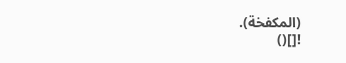(المكفخة).
![]()